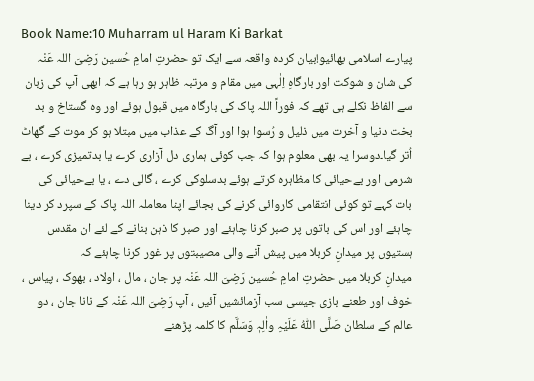Book Name:10 Muharram ul Haram Ki Barkat
پیارے اسلامی بھائیو!بیان کردہ واقعہ سے ایک تو حضرتِ امامِ حُسین رَضِیَ اللہ عَنْہ کی شان و شوکت اور بارگاہِ اِلٰہی میں مقام و مرتبہ ظاہر ہو رہا ہے کہ ابھی آپ کی زبان سے الفاظ نکلے ہی تھے کہ فوراً اللہ پاک کی بارگاہ میں قبول ہوئے اور وہ گستاخ و بد بخت دنیا و آخرت میں ذلیل و رُسوا ہوا اور آگ کے عذاب میں مبتلا ہو کر موت کے گھاٹ اُتر گیا۔دوسرا یہ بھی معلوم ہوا کہ جب کوئی ہماری دل آزاری کرے یا بدتمیزی کرے ، بے شرمی اور بےحیائی کا مظاہرہ کرتے ہوئے بدسلوکی کرے ، گالی دے ، یا بےحیائی کی بات کہے تو کوئی انتقامی کاروائی کرنے کی بجائے اپنا معاملہ اللہ پاک کے سپرد کر دینا چاہئے اور اس کی باتوں پر صبر کرنا چاہئے اور صبر کا ذہن بنانے کے لئے ان مقدس ہستیوں پر میدانِ کربلا میں پیش آنے والی مصیبتوں پر غور کرنا چاہئے کہ
میدانِ کربلا میں حضرتِ امامِ حُسین رَضِیَ اللہ عَنْہ پر جان ، مال ، اولاد ، بھوک ، پیاس ، خوف اور طعنے بازی جیسی سب آزمائشیں آئیں ، آپ رَضِیَ اللہ عَنْہ کے نانا جان ، دو عالم کے سلطان صَلَّی اللّٰہُ عَلَیْہِ واٰلِہٖ وَسَلَّم کا کلمہ پڑھنے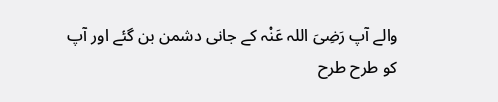والے آپ رَضِیَ اللہ عَنْہ کے جانی دشمن بن گئے اور آپ کو طرح طرح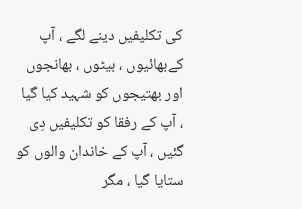کی تکلیفیں دینے لگے ، آپ کےبھائیوں ، بیٹوں ، بھانجوں اور بھتیجوں کو شہید کیا گیا ، آپ کے رفقا کو تکلیفیں دِی گئیں ، آپ کے خاندان والوں کو ستایا گیا ، مگر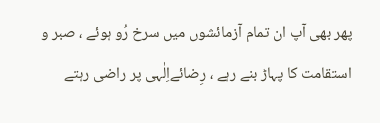پھر بھی آپ ان تمام آزمائشوں میں سرخ رُو ہوئے ، صبر و استقامت کا پہاڑ بنے رہے ، رِضائےاِلٰہی پر راضی رہتے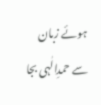ہوئے زبان سے حمدِالٰہی بجا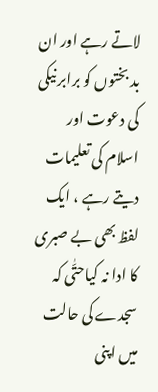لاتے رہے اور ان بد بختوں کو برابر نیکی کی دعوت اور اسلام کی تعلیمات دیتے رہے ، ایک لفظ بھی بے صبری کا ادا نہ کیاحتّٰی کہ سجدے کی حالت میں اپنی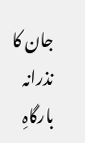جان کا نذرانہ بارگاہِ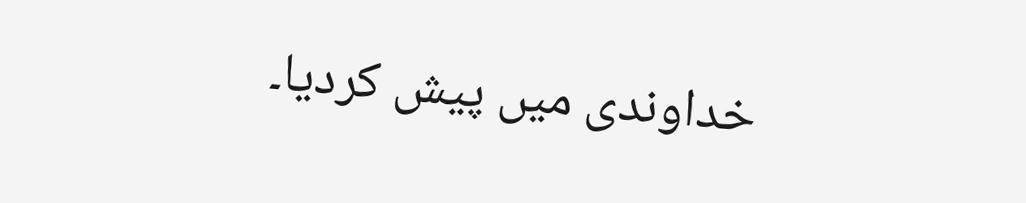خداوندی میں پیش کردیا۔